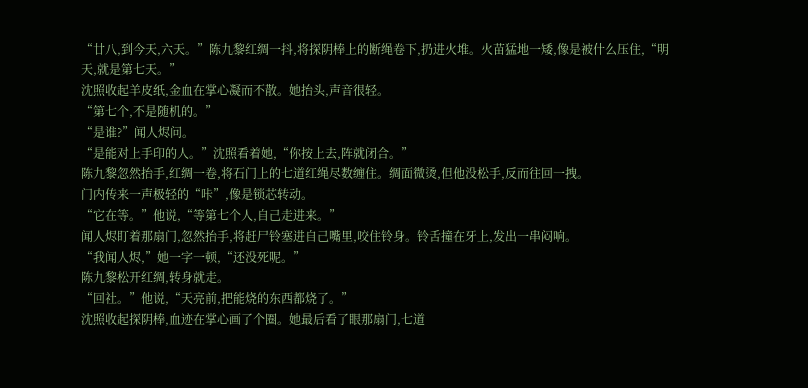“廿八,到今天,六天。”陈九黎红绸一抖,将探阴棒上的断绳卷下,扔进火堆。火苗猛地一矮,像是被什么压住,“明天,就是第七天。”
沈照收起羊皮纸,金血在掌心凝而不散。她抬头,声音很轻。
“第七个,不是随机的。”
“是谁?”闻人烬问。
“是能对上手印的人。”沈照看着她,“你按上去,阵就闭合。”
陈九黎忽然抬手,红绸一卷,将石门上的七道红绳尽数缠住。绸面微烫,但他没松手,反而往回一拽。
门内传来一声极轻的“咔”,像是锁芯转动。
“它在等。”他说,“等第七个人,自己走进来。”
闻人烬盯着那扇门,忽然抬手,将赶尸铃塞进自己嘴里,咬住铃身。铃舌撞在牙上,发出一串闷响。
“我闻人烬,”她一字一顿,“还没死呢。”
陈九黎松开红绸,转身就走。
“回社。”他说,“天亮前,把能烧的东西都烧了。”
沈照收起探阴棒,血迹在掌心画了个圈。她最后看了眼那扇门,七道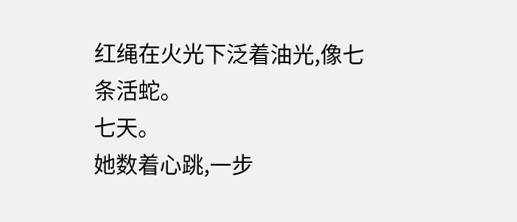红绳在火光下泛着油光,像七条活蛇。
七天。
她数着心跳,一步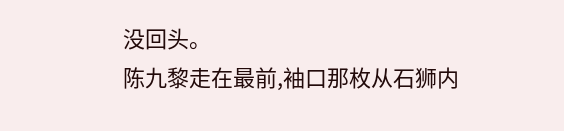没回头。
陈九黎走在最前,袖口那枚从石狮内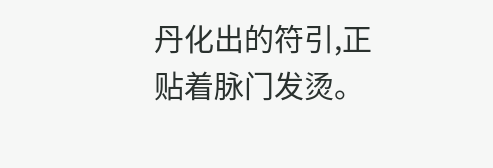丹化出的符引,正贴着脉门发烫。